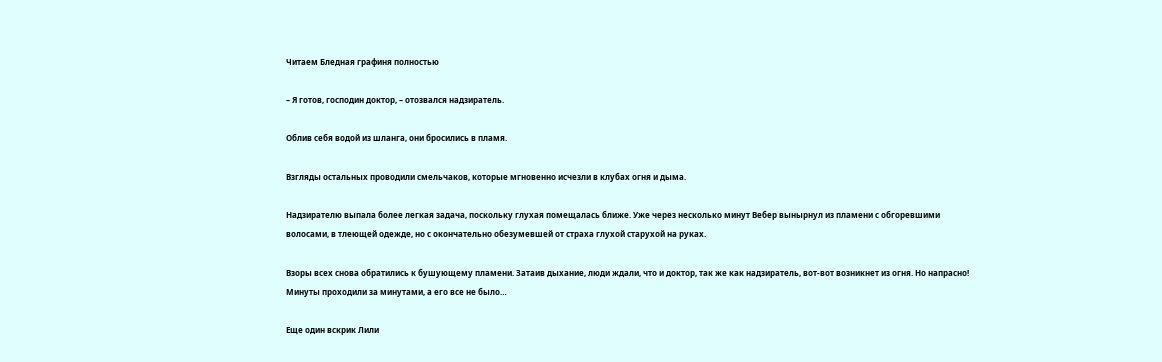Читаем Бледная графиня полностью

– Я готов, господин доктор, – отозвался надзиратель.

Облив себя водой из шланга, они бросились в пламя.

Взгляды остальных проводили смельчаков, которые мгновенно исчезли в клубах огня и дыма.

Надзирателю выпала более легкая задача, поскольку глухая помещалась ближе. Уже через несколько минут Вебер вынырнул из пламени с обгоревшими волосами, в тлеющей одежде, но с окончательно обезумевшей от страха глухой старухой на руках.

Взоры всех снова обратились к бушующему пламени. Затаив дыхание, люди ждали, что и доктор, так же как надзиратель, вот-вот возникнет из огня. Но напрасно! Минуты проходили за минутами, а его все не было…

Еще один вскрик Лили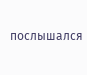послышался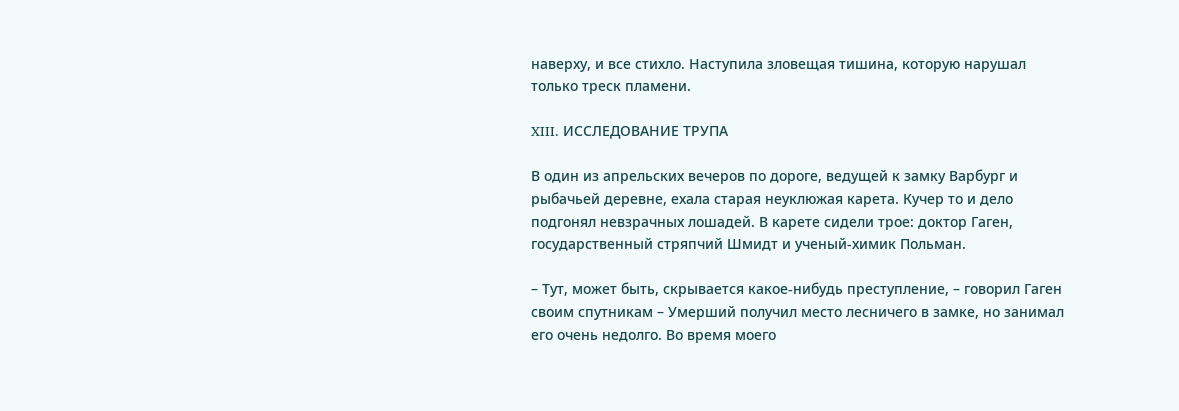наверху, и все стихло. Наступила зловещая тишина, которую нарушал только треск пламени.

XIII. ИССЛЕДОВАНИЕ ТРУПА

В один из апрельских вечеров по дороге, ведущей к замку Варбург и рыбачьей деревне, ехала старая неуклюжая карета. Кучер то и дело подгонял невзрачных лошадей. В карете сидели трое: доктор Гаген, государственный стряпчий Шмидт и ученый-химик Польман.

– Тут, может быть, скрывается какое-нибудь преступление, – говорил Гаген своим спутникам – Умерший получил место лесничего в замке, но занимал его очень недолго. Во время моего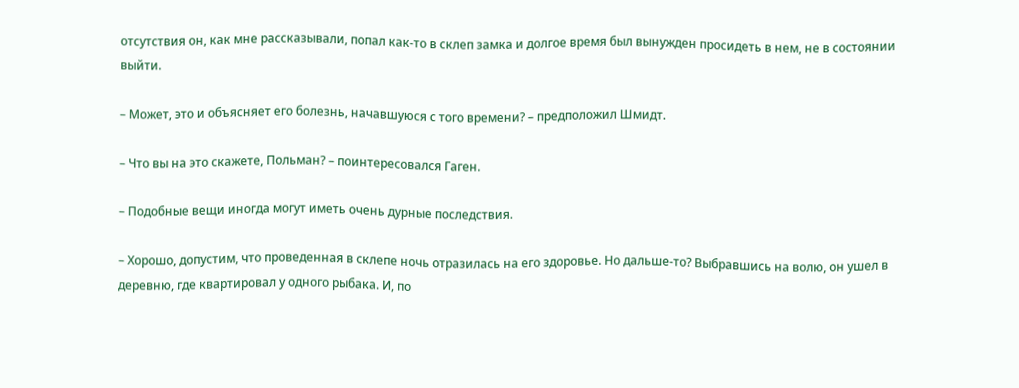отсутствия он, как мне рассказывали, попал как-то в склеп замка и долгое время был вынужден просидеть в нем, не в состоянии выйти.

– Может, это и объясняет его болезнь, начавшуюся с того времени? – предположил Шмидт.

– Что вы на это скажете, Польман? – поинтересовался Гаген.

– Подобные вещи иногда могут иметь очень дурные последствия.

– Хорошо, допустим, что проведенная в склепе ночь отразилась на его здоровье. Но дальше-то? Выбравшись на волю, он ушел в деревню, где квартировал у одного рыбака. И, по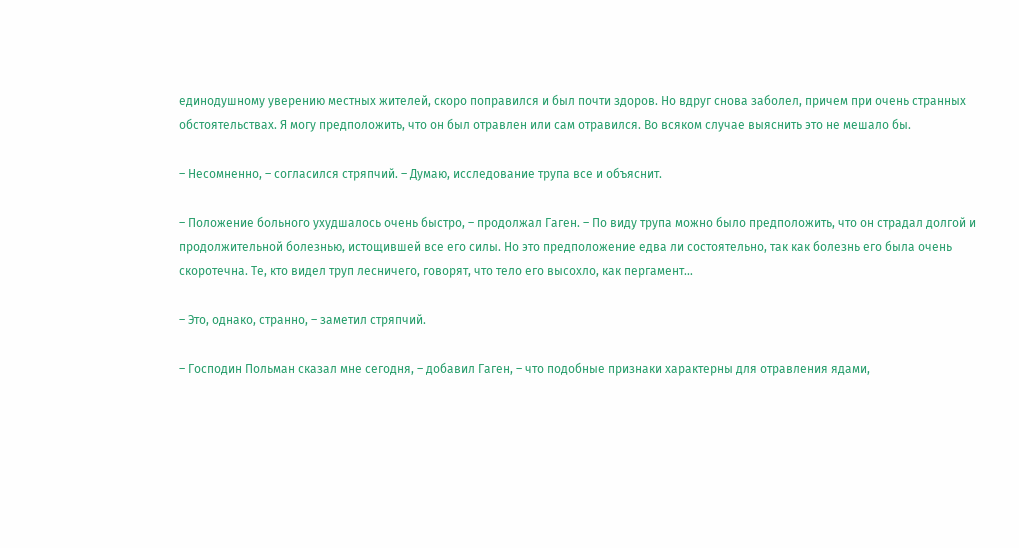единодушному уверению местных жителей, скоро поправился и был почти здоров. Но вдруг снова заболел, причем при очень странных обстоятельствах. Я могу предположить, что он был отравлен или сам отравился. Во всяком случае выяснить это не мешало бы.

– Несомненно, – согласился стряпчий. – Думаю, исследование трупа все и объяснит.

– Положение больного ухудшалось очень быстро, – продолжал Гаген. – По виду трупа можно было предположить, что он страдал долгой и продолжительной болезнью, истощившей все его силы. Но это предположение едва ли состоятельно, так как болезнь его была очень скоротечна. Те, кто видел труп лесничего, говорят, что тело его высохло, как пергамент…

– Это, однако, странно, – заметил стряпчий.

– Господин Польман сказал мне сегодня, – добавил Гаген, – что подобные признаки характерны для отравления ядами,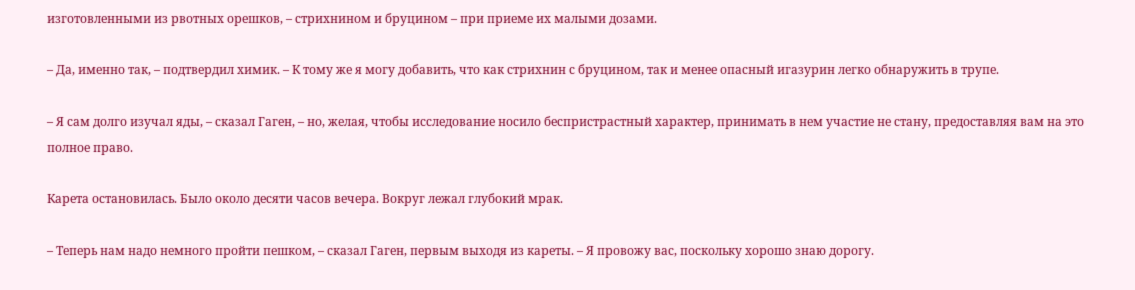изготовленными из рвотных орешков, – стрихнином и бруцином – при приеме их малыми дозами.

– Да, именно так, – подтвердил химик. – К тому же я могу добавить, что как стрихнин с бруцином, так и менее опасный игазурин легко обнаружить в трупе.

– Я сам долго изучал яды, – сказал Гаген, – но, желая, чтобы исследование носило беспристрастный характер, принимать в нем участие не стану, предоставляя вам на это полное право.

Карета остановилась. Было около десяти часов вечера. Вокруг лежал глубокий мрак.

– Теперь нам надо немного пройти пешком, – сказал Гаген, первым выходя из кареты. – Я провожу вас, поскольку хорошо знаю дорогу.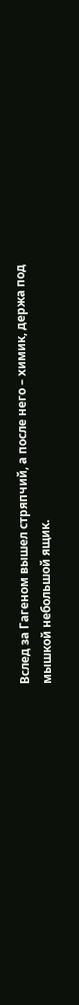Вслед за Гагеном вышел стряпчий, а после него – химик, держа под мышкой небольшой ящик.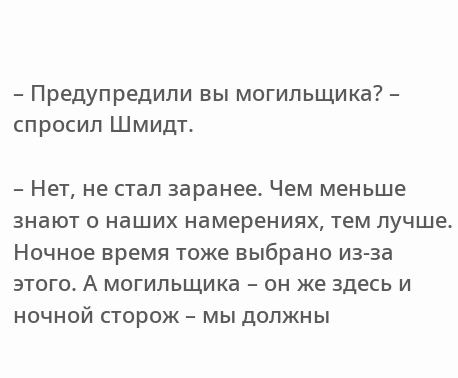– Предупредили вы могильщика? – спросил Шмидт.

– Нет, не стал заранее. Чем меньше знают о наших намерениях, тем лучше. Ночное время тоже выбрано из-за этого. А могильщика – он же здесь и ночной сторож – мы должны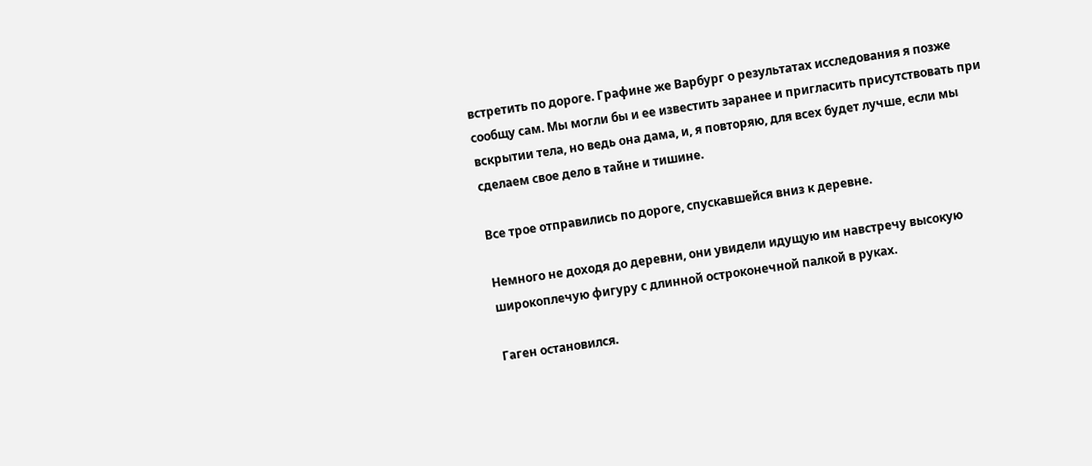встретить по дороге. Графине же Варбург о результатах исследования я позже сообщу сам. Мы могли бы и ее известить заранее и пригласить присутствовать при вскрытии тела, но ведь она дама, и, я повторяю, для всех будет лучше, если мы сделаем свое дело в тайне и тишине.

Все трое отправились по дороге, спускавшейся вниз к деревне.

Немного не доходя до деревни, они увидели идущую им навстречу высокую широкоплечую фигуру с длинной остроконечной палкой в руках.

Гаген остановился.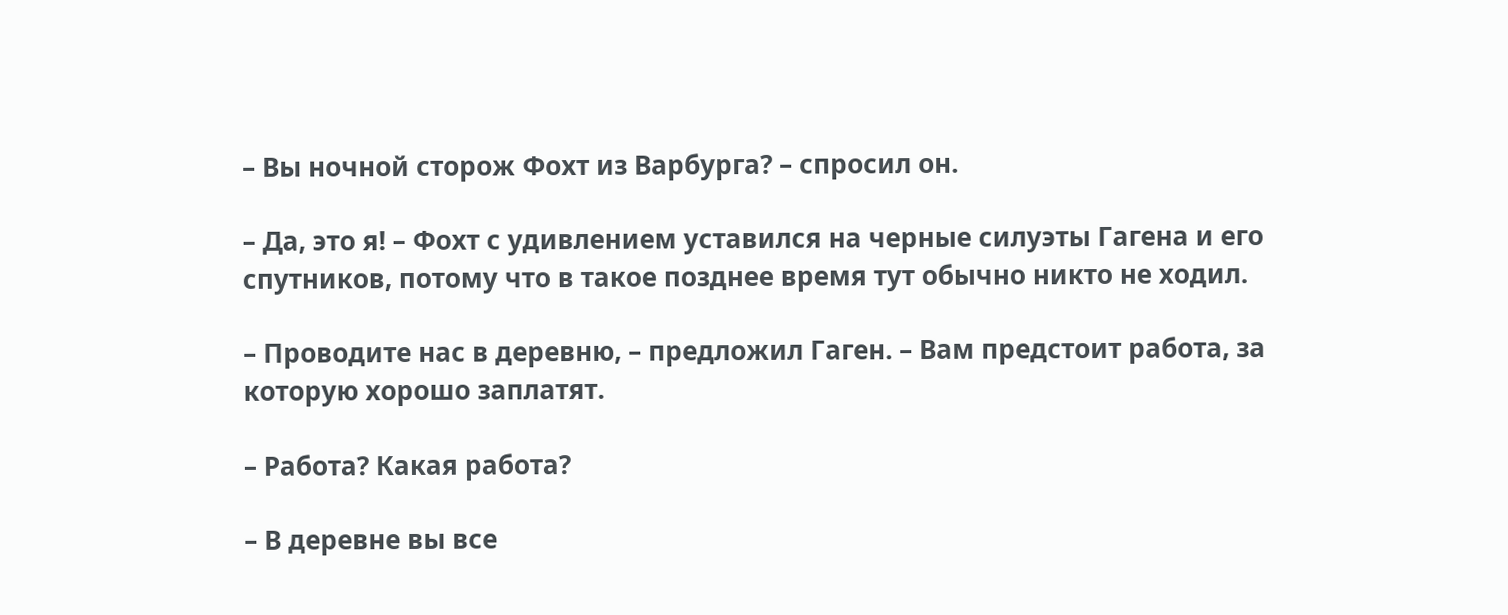– Вы ночной сторож Фохт из Варбурга? – спросил он.

– Да, это я! – Фохт с удивлением уставился на черные силуэты Гагена и его спутников, потому что в такое позднее время тут обычно никто не ходил.

– Проводите нас в деревню, – предложил Гаген. – Вам предстоит работа, за которую хорошо заплатят.

– Работа? Какая работа?

– В деревне вы все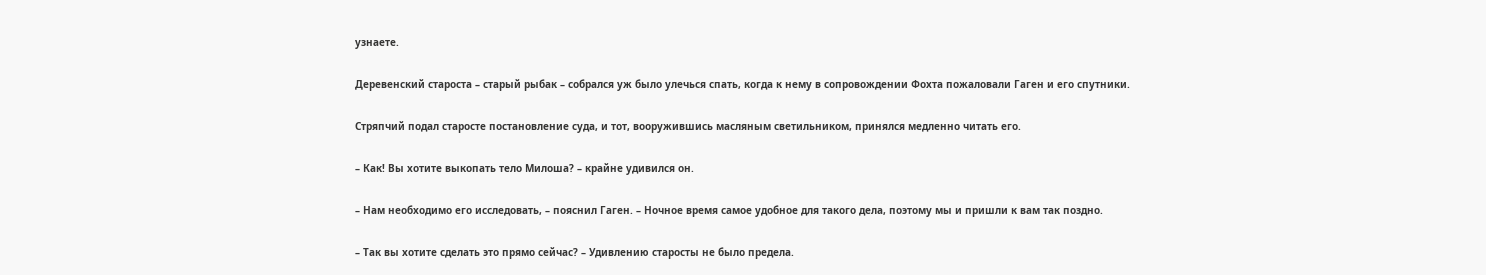узнаете.

Деревенский староста – старый рыбак – собрался уж было улечься спать, когда к нему в сопровождении Фохта пожаловали Гаген и его спутники.

Стряпчий подал старосте постановление суда, и тот, вооружившись масляным светильником, принялся медленно читать его.

– Как! Вы хотите выкопать тело Милоша? – крайне удивился он.

– Нам необходимо его исследовать, – пояснил Гаген. – Ночное время самое удобное для такого дела, поэтому мы и пришли к вам так поздно.

– Так вы хотите сделать это прямо сейчас? – Удивлению старосты не было предела.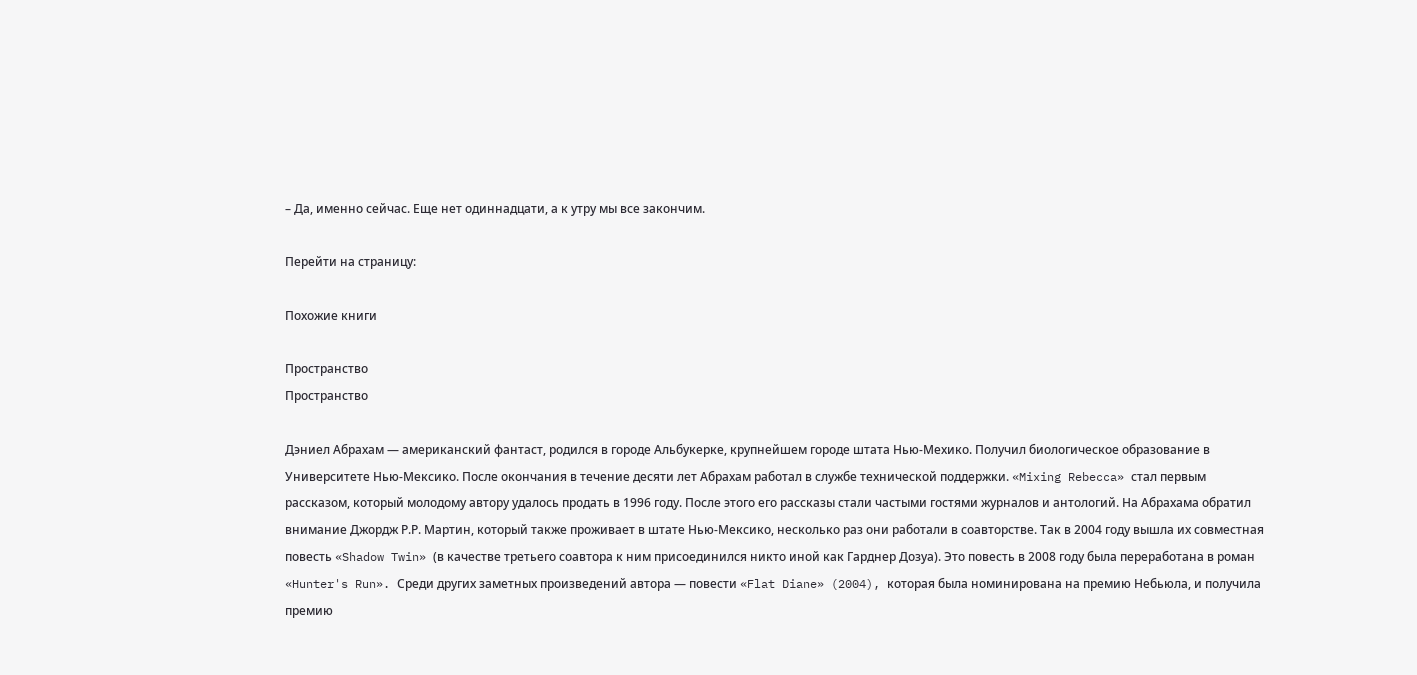– Да, именно сейчас. Еще нет одиннадцати, а к утру мы все закончим.

Перейти на страницу:

Похожие книги

Пространство
Пространство

Дэниел Абрахам — американский фантаст, родился в городе Альбукерке, крупнейшем городе штата Нью-Мехико. Получил биологическое образование в Университете Нью-Мексико. После окончания в течение десяти лет Абрахам работал в службе технической поддержки. «Mixing Rebecca» стал первым рассказом, который молодому автору удалось продать в 1996 году. После этого его рассказы стали частыми гостями журналов и антологий. На Абрахама обратил внимание Джордж Р.Р. Мартин, который также проживает в штате Нью-Мексико, несколько раз они работали в соавторстве. Так в 2004 году вышла их совместная повесть «Shadow Twin» (в качестве третьего соавтора к ним присоединился никто иной как Гарднер Дозуа). Это повесть в 2008 году была переработана в роман «Hunter's Run». Среди других заметных произведений автора — повести «Flat Diane» (2004), которая была номинирована на премию Небьюла, и получила премию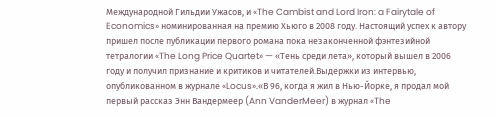Международной Гильдии Ужасов, и «The Cambist and Lord Iron: a Fairytale of Economics» номинированная на премию Хьюго в 2008 году. Настоящий успех к автору пришел после публикации первого романа пока незаконченной фэнтезийной тетралогии «The Long Price Quartet» — «Тень среди лета», который вышел в 2006 году и получил признание и критиков и читателей.Выдержки из интервью, опубликованном в журнале «Locus».«В 96, когда я жил в Нью-Йорке, я продал мой первый рассказ Энн Вандермеер (Ann VanderMeer) в журнал «The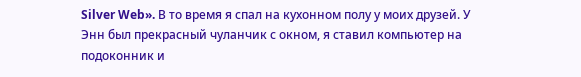Silver Web». В то время я спал на кухонном полу у моих друзей. У Энн был прекрасный чуланчик с окном, я ставил компьютер на подоконник и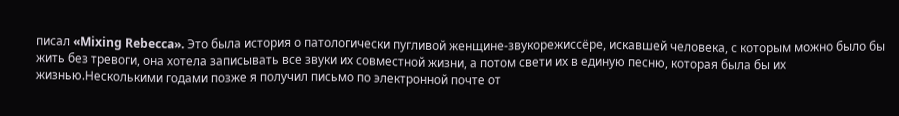писал «Mixing Rebecca». Это была история о патологически пугливой женщине-звукорежиссёре, искавшей человека, с которым можно было бы жить без тревоги, она хотела записывать все звуки их совместной жизни, а потом свети их в единую песню, которая была бы их жизнью.Несколькими годами позже я получил письмо по электронной почте от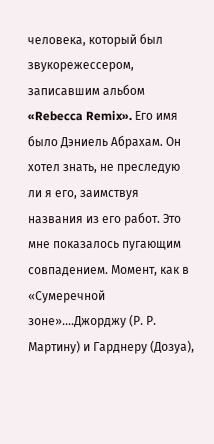человека, который был звукорежессером, записавшим альбом «Rebecca Remix». Его имя было Дэниель Абрахам. Он хотел знать, не преследую ли я его, заимствуя названия из его работ. Это мне показалось пугающим совпадением. Момент, как в «Сумеречной зоне»....Джорджу (Р. Р. Мартину) и Гарднеру (Дозуа),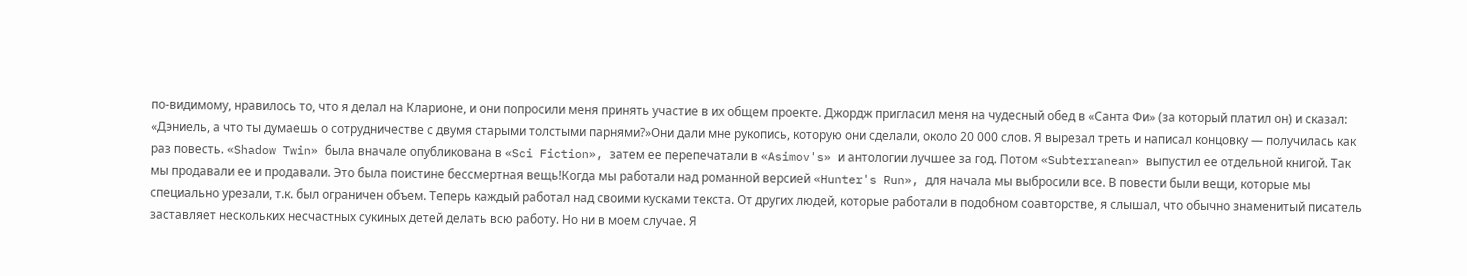по-видимому, нравилось то, что я делал на Кларионе, и они попросили меня принять участие в их общем проекте. Джордж пригласил меня на чудесный обед в «Санта Фи» (за который платил он) и сказал: «Дэниель, а что ты думаешь о сотрудничестве с двумя старыми толстыми парнями?»Они дали мне рукопись, которую они сделали, около 20 000 слов. Я вырезал треть и написал концовку — получилась как раз повесть. «Shadow Twin» была вначале опубликована в «Sci Fiction», затем ее перепечатали в «Asimov's» и антологии лучшее за год. Потом «Subterranean» выпустил ее отдельной книгой. Так мы продавали ее и продавали. Это была поистине бессмертная вещь!Когда мы работали над романной версией «Hunter's Run», для начала мы выбросили все. В повести были вещи, которые мы специально урезали, т.к. был ограничен объем. Теперь каждый работал над своими кусками текста. От других людей, которые работали в подобном соавторстве, я слышал, что обычно знаменитый писатель заставляет нескольких несчастных сукиных детей делать всю работу. Но ни в моем случае. Я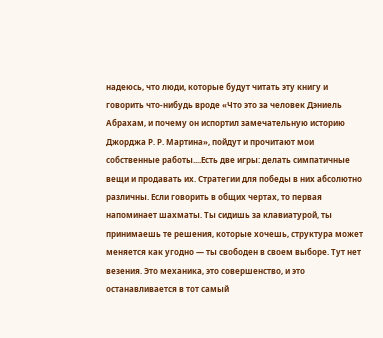надеюсь, что люди, которые будут читать эту книгу и говорить что-нибудь вроде «Что это за человек Дэниель Абрахам, и почему он испортил замечательную историю Джорджа Р. Р. Мартина», пойдут и прочитают мои собственные работы....Есть две игры: делать симпатичные вещи и продавать их. Стратегии для победы в них абсолютно различны. Если говорить в общих чертах, то первая напоминает шахматы. Ты сидишь за клавиатурой, ты принимаешь те решения, которые хочешь, структура может меняется как угодно — ты свободен в своем выборе. Тут нет везения. Это механика, это совершенство, и это останавливается в тот самый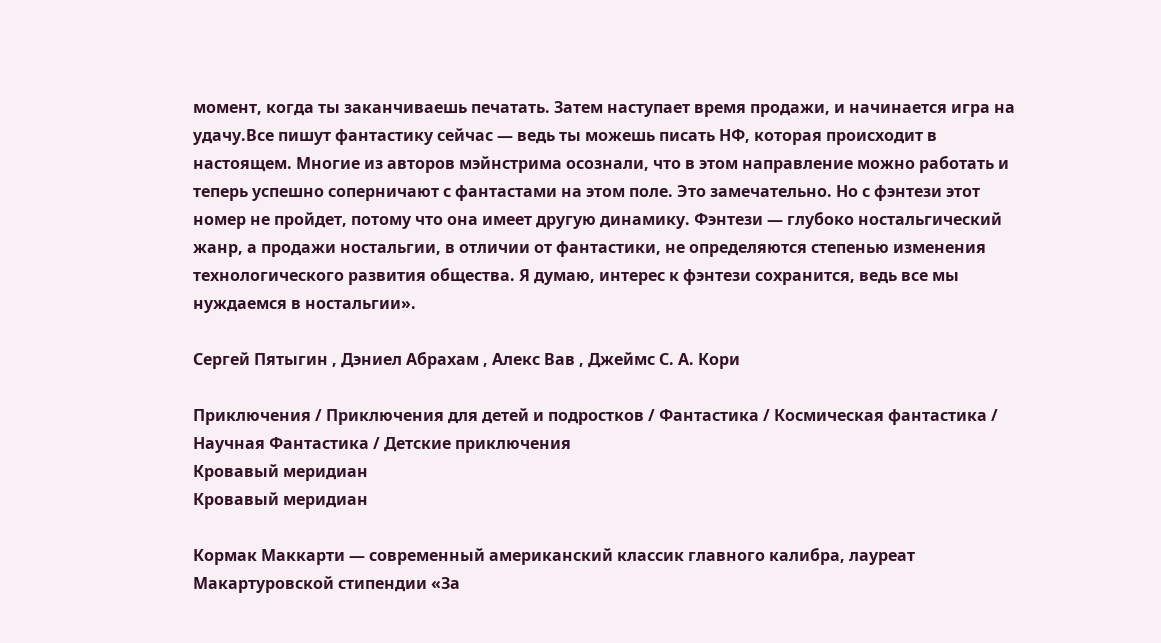момент, когда ты заканчиваешь печатать. Затем наступает время продажи, и начинается игра на удачу.Все пишут фантастику сейчас — ведь ты можешь писать НФ, которая происходит в настоящем. Многие из авторов мэйнстрима осознали, что в этом направление можно работать и теперь успешно соперничают с фантастами на этом поле. Это замечательно. Но с фэнтези этот номер не пройдет, потому что она имеет другую динамику. Фэнтези — глубоко ностальгический жанр, а продажи ностальгии, в отличии от фантастики, не определяются степенью изменения технологического развития общества. Я думаю, интерес к фэнтези сохранится, ведь все мы нуждаемся в ностальгии».

Сергей Пятыгин , Дэниел Абрахам , Алекс Вав , Джеймс С. А. Кори

Приключения / Приключения для детей и подростков / Фантастика / Космическая фантастика / Научная Фантастика / Детские приключения
Кровавый меридиан
Кровавый меридиан

Кормак Маккарти — современный американский классик главного калибра, лауреат Макартуровской стипендии «За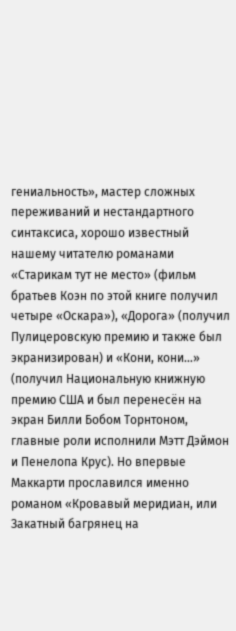гениальность», мастер сложных переживаний и нестандартного синтаксиса, хорошо известный нашему читателю романами «Старикам тут не место» (фильм братьев Коэн по этой книге получил четыре «Оскара»), «Дорога» (получил Пулицеровскую премию и также был экранизирован) и «Кони, кони…» (получил Национальную книжную премию США и был перенесён на экран Билли Бобом Торнтоном, главные роли исполнили Мэтт Дэймон и Пенелопа Крус). Но впервые Маккарти прославился именно романом «Кровавый меридиан, или Закатный багрянец на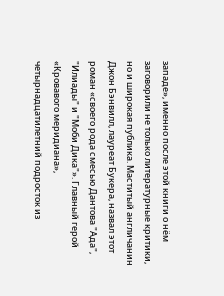западе», именно после этой книги о нём заговорили не только литературные критики, но и широкая публика. Маститый англичанин Джон Бэнвилл, лауреат Букера, назвал этот роман «своего рода смесью Дантова "Ада", "Илиады" и "Моби Дика"». Главный герой «Кровавого меридиана», четырнадцатилетний подросток из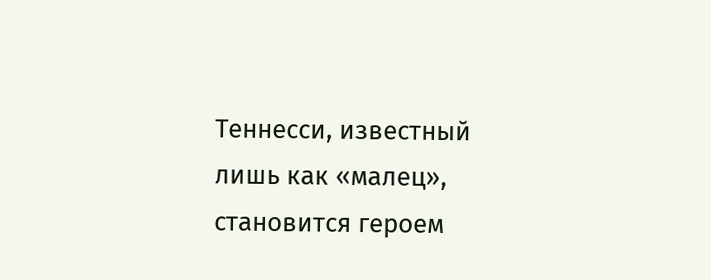Теннесси, известный лишь как «малец», становится героем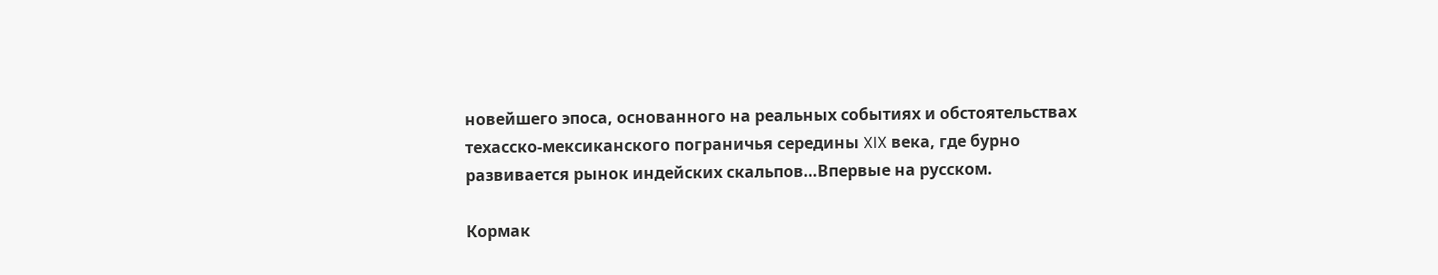новейшего эпоса, основанного на реальных событиях и обстоятельствах техасско-мексиканского пограничья середины XIX века, где бурно развивается рынок индейских скальпов…Впервые на русском.

Кормак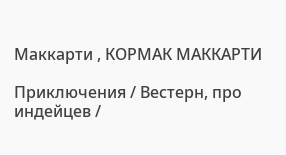Маккарти , КОРМАК МАККАРТИ

Приключения / Вестерн, про индейцев /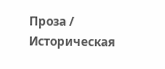Проза / Историческая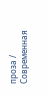проза / Современная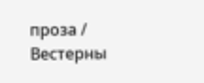проза / Вестерны